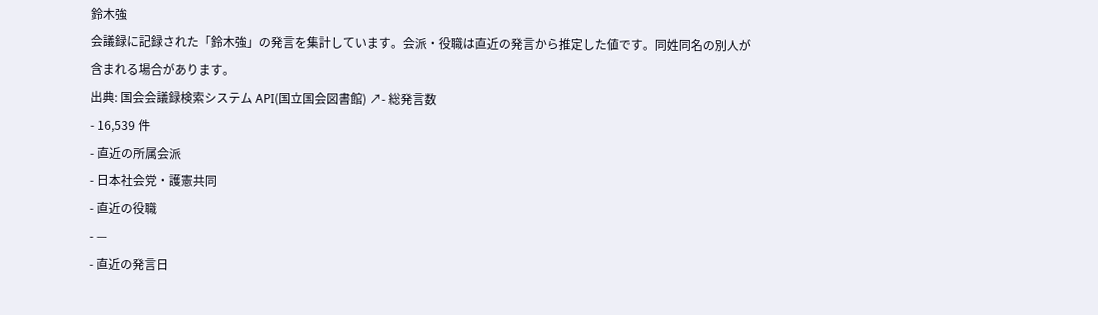鈴木強
会議録に記録された「鈴木強」の発言を集計しています。会派・役職は直近の発言から推定した値です。同姓同名の別人が含まれる場合があります。
出典: 国会会議録検索システム API(国立国会図書館) ↗- 総発言数
- 16,539 件
- 直近の所属会派
- 日本社会党・護憲共同
- 直近の役職
- —
- 直近の発言日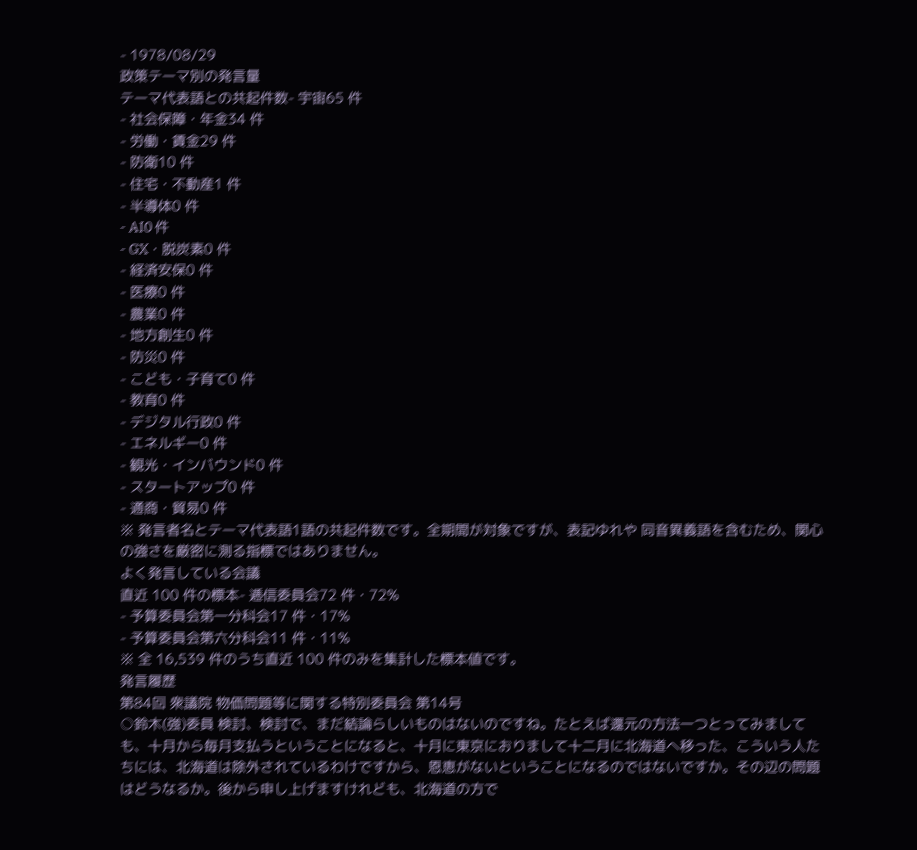- 1978/08/29
政策テーマ別の発言量
テーマ代表語との共起件数- 宇宙65 件
- 社会保障・年金34 件
- 労働・賃金29 件
- 防衛10 件
- 住宅・不動産1 件
- 半導体0 件
- AI0 件
- GX・脱炭素0 件
- 経済安保0 件
- 医療0 件
- 農業0 件
- 地方創生0 件
- 防災0 件
- こども・子育て0 件
- 教育0 件
- デジタル行政0 件
- エネルギー0 件
- 観光・インバウンド0 件
- スタートアップ0 件
- 通商・貿易0 件
※ 発言者名とテーマ代表語1語の共起件数です。全期間が対象ですが、表記ゆれや 同音異義語を含むため、関心の強さを厳密に測る指標ではありません。
よく発言している会議
直近 100 件の標本- 逓信委員会72 件・72%
- 予算委員会第一分科会17 件・17%
- 予算委員会第六分科会11 件・11%
※ 全 16,539 件のうち直近 100 件のみを集計した標本値です。
発言履歴
第84回 衆議院 物価問題等に関する特別委員会 第14号
○鈴木(強)委員 検討、検討で、まだ結論らしいものはないのですね。たとえば還元の方法一つとってみましても、十月から毎月支払うということになると、十月に東京におりまして十二月に北海道へ移った、こういう人たちには、北海道は除外されているわけですから、恩恵がないということになるのではないですか。その辺の問題はどうなるか。後から申し上げますけれども、北海道の方で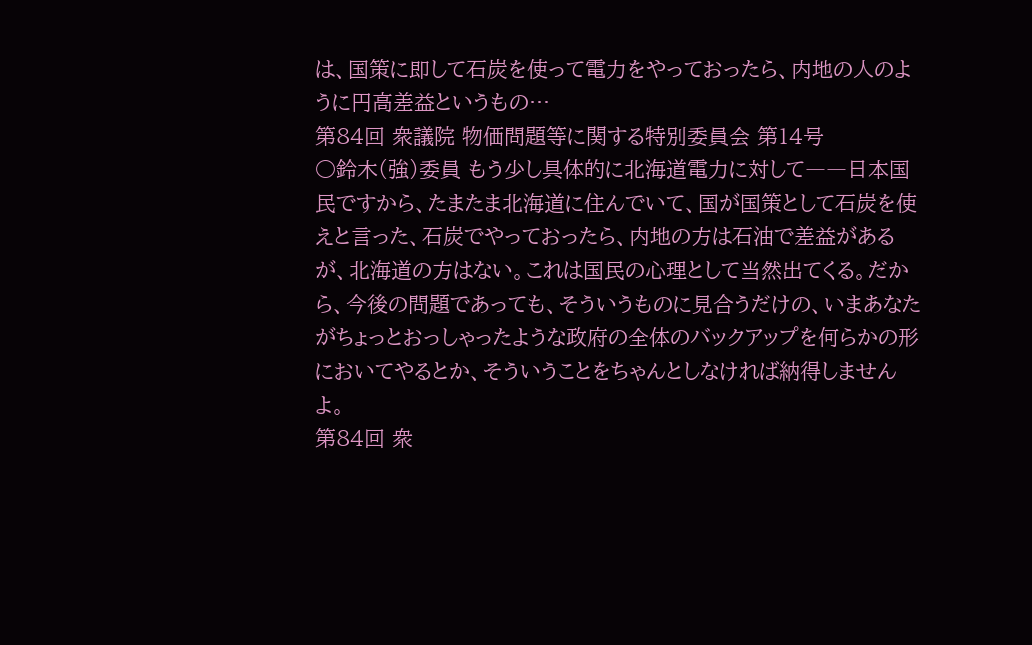は、国策に即して石炭を使って電力をやっておったら、内地の人のように円高差益というもの…
第84回 衆議院 物価問題等に関する特別委員会 第14号
○鈴木(強)委員 もう少し具体的に北海道電力に対して――日本国民ですから、たまたま北海道に住んでいて、国が国策として石炭を使えと言った、石炭でやっておったら、内地の方は石油で差益があるが、北海道の方はない。これは国民の心理として当然出てくる。だから、今後の問題であっても、そういうものに見合うだけの、いまあなたがちょっとおっしゃったような政府の全体のバックアップを何らかの形においてやるとか、そういうことをちゃんとしなければ納得しませんよ。
第84回 衆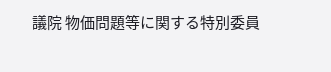議院 物価問題等に関する特別委員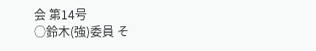会 第14号
○鈴木(強)委員 そ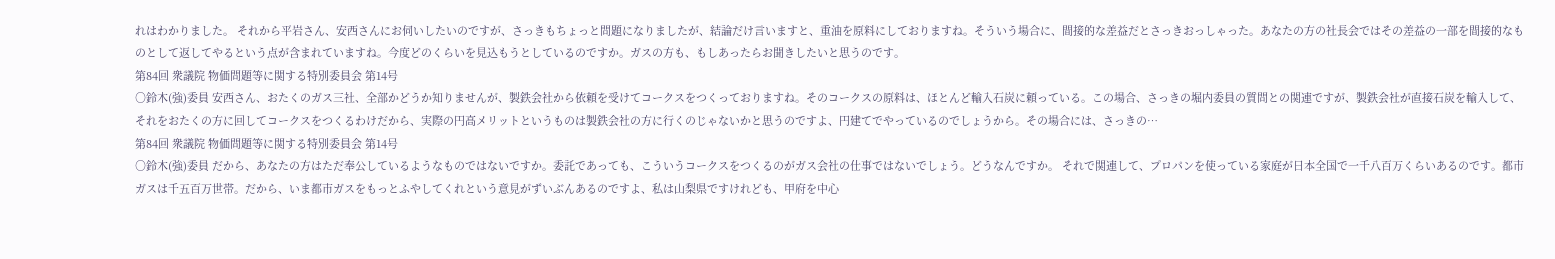れはわかりました。 それから平岩さん、安西さんにお伺いしたいのですが、さっきもちょっと問題になりましたが、結論だけ言いますと、重油を原料にしておりますね。そういう場合に、間接的な差益だとさっきおっしゃった。あなたの方の社長会ではその差益の一部を間接的なものとして返してやるという点が含まれていますね。今度どのくらいを見込もうとしているのですか。ガスの方も、もしあったらお聞きしたいと思うのです。
第84回 衆議院 物価問題等に関する特別委員会 第14号
○鈴木(強)委員 安西さん、おたくのガス三社、全部かどうか知りませんが、製鉄会社から依頼を受けてコークスをつくっておりますね。そのコークスの原料は、ほとんど輸入石炭に頼っている。この場合、さっきの堀内委員の質問との関連ですが、製鉄会社が直接石炭を輸入して、それをおたくの方に回してコークスをつくるわけだから、実際の円高メリットというものは製鉄会社の方に行くのじゃないかと思うのですよ、円建てでやっているのでしょうから。その場合には、さっきの…
第84回 衆議院 物価問題等に関する特別委員会 第14号
○鈴木(強)委員 だから、あなたの方はただ奉公しているようなものではないですか。委託であっても、こういうコークスをつくるのがガス会社の仕事ではないでしょう。どうなんですか。 それで関連して、プロパンを使っている家庭が日本全国で一千八百万くらいあるのです。都市ガスは千五百万世帯。だから、いま都市ガスをもっとふやしてくれという意見がずいぶんあるのですよ、私は山梨県ですけれども、甲府を中心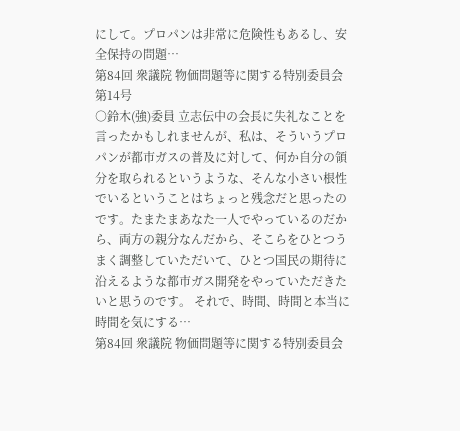にして。プロパンは非常に危険性もあるし、安全保持の問題…
第84回 衆議院 物価問題等に関する特別委員会 第14号
○鈴木(強)委員 立志伝中の会長に失礼なことを言ったかもしれませんが、私は、そういうプロパンが都市ガスの普及に対して、何か自分の領分を取られるというような、そんな小さい根性でいるということはちょっと残念だと思ったのです。たまたまあなた一人でやっているのだから、両方の親分なんだから、そこらをひとつうまく調整していただいて、ひとつ国民の期待に沿えるような都市ガス開発をやっていただきたいと思うのです。 それで、時間、時間と本当に時間を気にする…
第84回 衆議院 物価問題等に関する特別委員会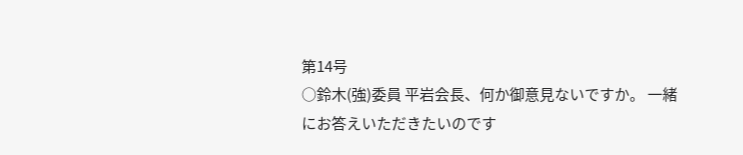第14号
○鈴木(強)委員 平岩会長、何か御意見ないですか。 一緒にお答えいただきたいのです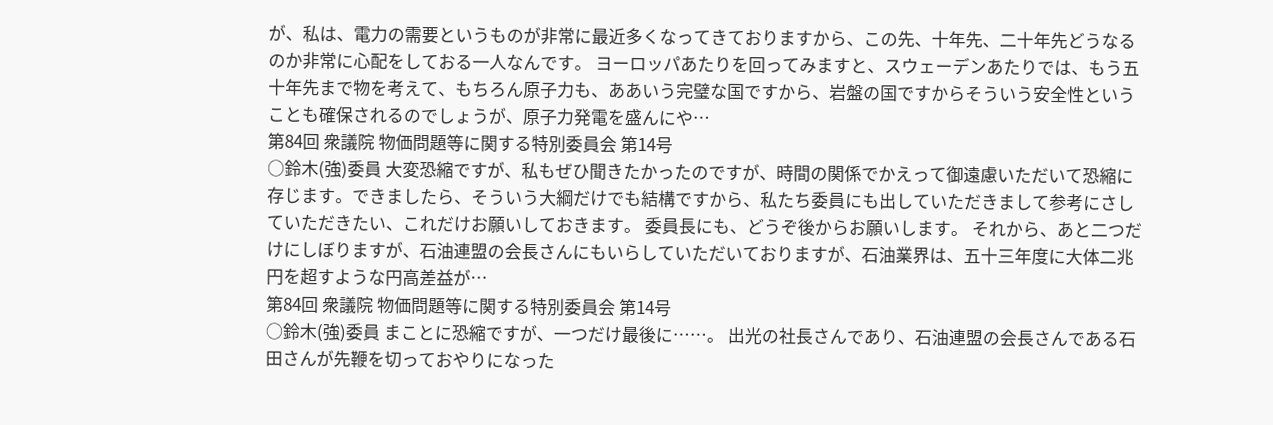が、私は、電力の需要というものが非常に最近多くなってきておりますから、この先、十年先、二十年先どうなるのか非常に心配をしておる一人なんです。 ヨーロッパあたりを回ってみますと、スウェーデンあたりでは、もう五十年先まで物を考えて、もちろん原子力も、ああいう完璧な国ですから、岩盤の国ですからそういう安全性ということも確保されるのでしょうが、原子力発電を盛んにや…
第84回 衆議院 物価問題等に関する特別委員会 第14号
○鈴木(強)委員 大変恐縮ですが、私もぜひ聞きたかったのですが、時間の関係でかえって御遠慮いただいて恐縮に存じます。できましたら、そういう大綱だけでも結構ですから、私たち委員にも出していただきまして参考にさしていただきたい、これだけお願いしておきます。 委員長にも、どうぞ後からお願いします。 それから、あと二つだけにしぼりますが、石油連盟の会長さんにもいらしていただいておりますが、石油業界は、五十三年度に大体二兆円を超すような円高差益が…
第84回 衆議院 物価問題等に関する特別委員会 第14号
○鈴木(強)委員 まことに恐縮ですが、一つだけ最後に……。 出光の社長さんであり、石油連盟の会長さんである石田さんが先鞭を切っておやりになった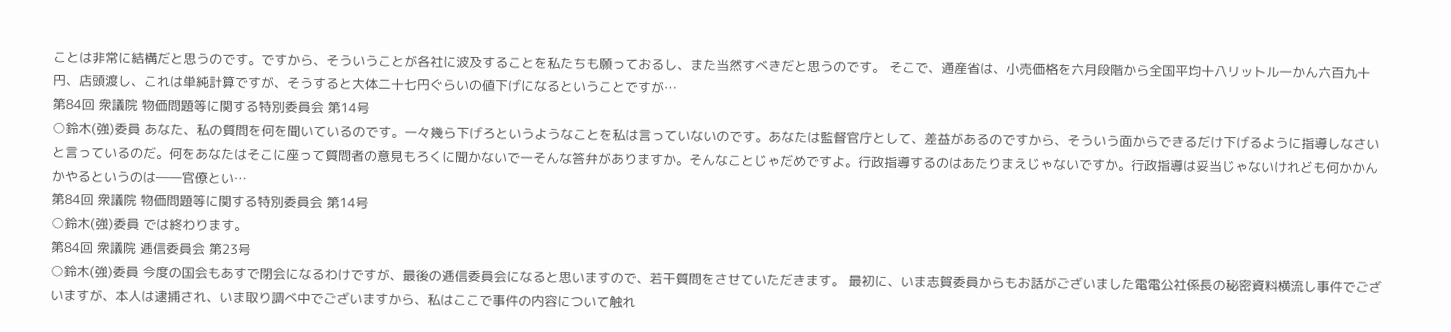ことは非常に結構だと思うのです。ですから、そういうことが各社に波及することを私たちも願っておるし、また当然すべきだと思うのです。 そこで、通産省は、小売価格を六月段階から全国平均十八リットル一かん六百九十円、店頭渡し、これは単純計算ですが、そうすると大体二十七円ぐらいの値下げになるということですが…
第84回 衆議院 物価問題等に関する特別委員会 第14号
○鈴木(強)委員 あなた、私の質問を何を聞いているのです。一々幾ら下げろというようなことを私は言っていないのです。あなたは監督官庁として、差益があるのですから、そういう面からできるだけ下げるように指導しなさいと言っているのだ。何をあなたはそこに座って質問者の意見もろくに聞かないで一そんな答弁がありますか。そんなことじゃだめですよ。行政指導するのはあたりまえじゃないですか。行政指導は妥当じゃないけれども何かかんかやるというのは――官僚とい…
第84回 衆議院 物価問題等に関する特別委員会 第14号
○鈴木(強)委員 では終わります。
第84回 衆議院 逓信委員会 第23号
○鈴木(強)委員 今度の国会もあすで閉会になるわけですが、最後の逓信委員会になると思いますので、若干質問をさせていただきます。 最初に、いま志賀委員からもお話がございました電電公社係長の秘密資料横流し事件でございますが、本人は逮捕され、いま取り調べ中でございますから、私はここで事件の内容について触れ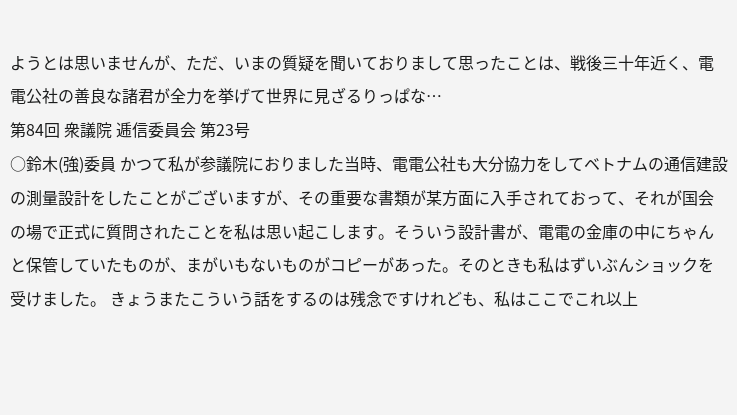ようとは思いませんが、ただ、いまの質疑を聞いておりまして思ったことは、戦後三十年近く、電電公社の善良な諸君が全力を挙げて世界に見ざるりっぱな…
第84回 衆議院 逓信委員会 第23号
○鈴木(強)委員 かつて私が参議院におりました当時、電電公社も大分協力をしてベトナムの通信建設の測量設計をしたことがございますが、その重要な書類が某方面に入手されておって、それが国会の場で正式に質問されたことを私は思い起こします。そういう設計書が、電電の金庫の中にちゃんと保管していたものが、まがいもないものがコピーがあった。そのときも私はずいぶんショックを受けました。 きょうまたこういう話をするのは残念ですけれども、私はここでこれ以上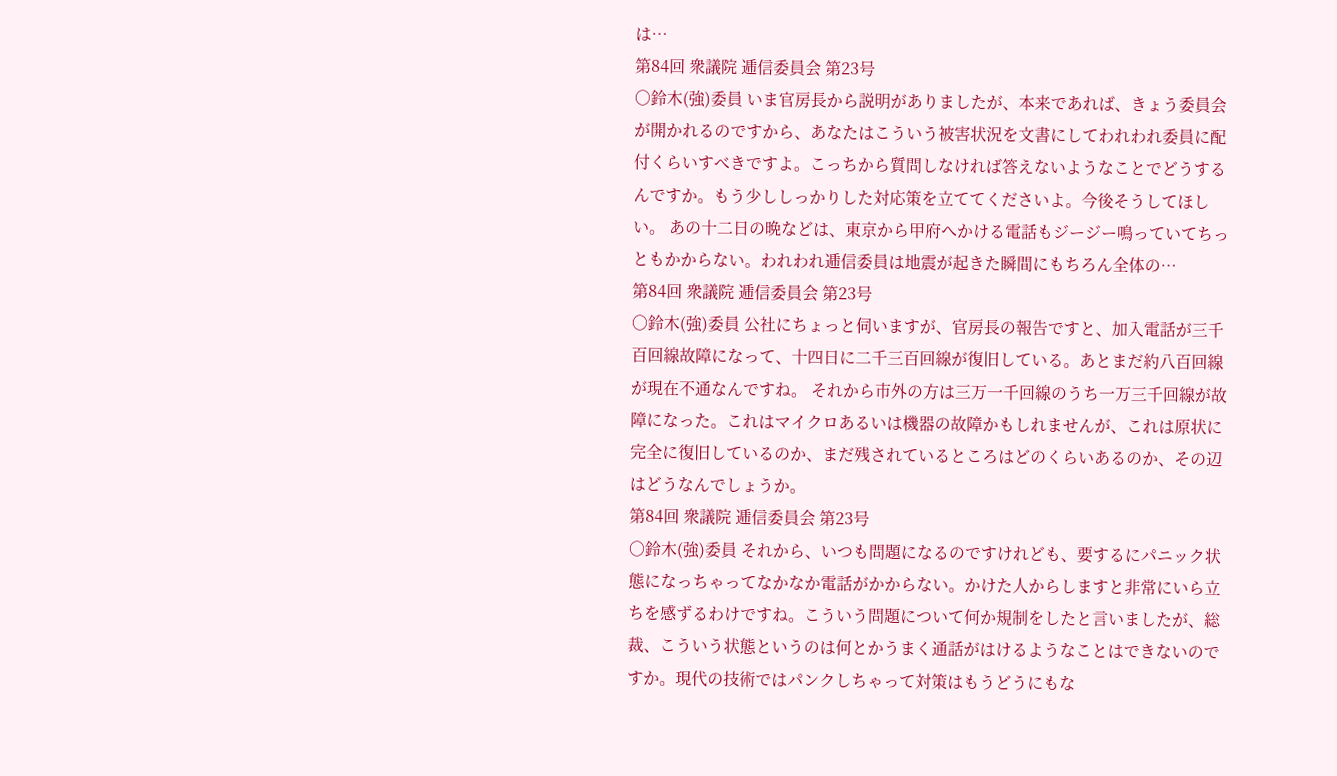は…
第84回 衆議院 逓信委員会 第23号
○鈴木(強)委員 いま官房長から説明がありましたが、本来であれば、きょう委員会が開かれるのですから、あなたはこういう被害状況を文書にしてわれわれ委員に配付くらいすべきですよ。こっちから質問しなければ答えないようなことでどうするんですか。もう少ししっかりした対応策を立ててくださいよ。今後そうしてほしい。 あの十二日の晩などは、東京から甲府へかける電話もジージー鳴っていてちっともかからない。われわれ逓信委員は地震が起きた瞬間にもちろん全体の…
第84回 衆議院 逓信委員会 第23号
○鈴木(強)委員 公社にちょっと伺いますが、官房長の報告ですと、加入電話が三千百回線故障になって、十四日に二千三百回線が復旧している。あとまだ約八百回線が現在不通なんですね。 それから市外の方は三万一千回線のうち一万三千回線が故障になった。これはマイクロあるいは機器の故障かもしれませんが、これは原状に完全に復旧しているのか、まだ残されているところはどのくらいあるのか、その辺はどうなんでしょうか。
第84回 衆議院 逓信委員会 第23号
○鈴木(強)委員 それから、いつも問題になるのですけれども、要するにパニック状態になっちゃってなかなか電話がかからない。かけた人からしますと非常にいら立ちを感ずるわけですね。こういう問題について何か規制をしたと言いましたが、総裁、こういう状態というのは何とかうまく通話がはけるようなことはできないのですか。現代の技術ではパンクしちゃって対策はもうどうにもな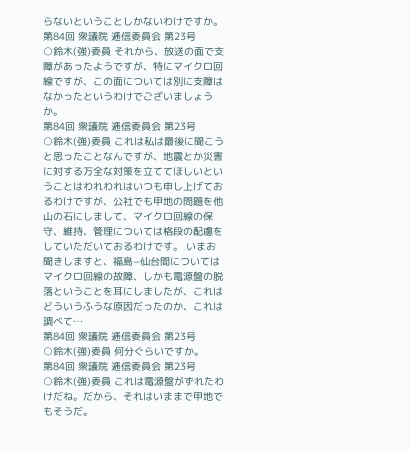らないということしかないわけですか。
第84回 衆議院 逓信委員会 第23号
○鈴木(強)委員 それから、放送の面で支障があったようですが、特にマイクロ回線ですが、この面については別に支障はなかったというわけでございましょうか。
第84回 衆議院 逓信委員会 第23号
○鈴木(強)委員 これは私は最後に聞こうと思ったことなんですが、地震とか災害に対する万全な対策を立ててほしいということはわれわれはいつも申し上げておるわけですが、公社でも甲地の問題を他山の石にしまして、マイクロ回線の保守、維持、管理については格段の配慮をしていただいておるわけです。 いまお聞きしますと、福島−仙台間についてはマイクロ回線の故障、しかも電源盤の脱落ということを耳にしましたが、これはどういうふうな原因だったのか、これは調べて…
第84回 衆議院 逓信委員会 第23号
○鈴木(強)委員 何分ぐらいですか。
第84回 衆議院 逓信委員会 第23号
○鈴木(強)委員 これは電源盤がずれたわけだね。だから、それはいままで甲地でもそうだ。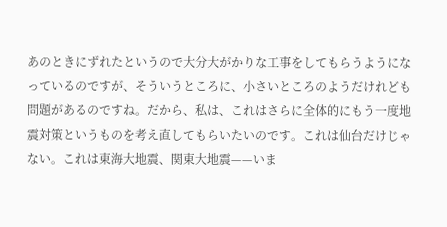あのときにずれたというので大分大がかりな工事をしてもらうようになっているのですが、そういうところに、小さいところのようだけれども問題があるのですね。だから、私は、これはさらに全体的にもう一度地震対策というものを考え直してもらいたいのです。これは仙台だけじゃない。これは東海大地震、関東大地震——いま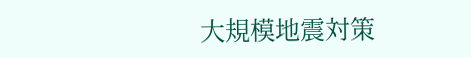大規模地震対策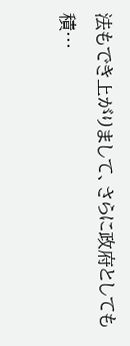法もでき上がりまして、さらに政府としても積…